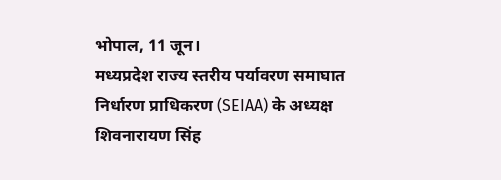भोपाल, 11 जून।
मध्यप्रदेश राज्य स्तरीय पर्यावरण समाघात निर्धारण प्राधिकरण (SEIAA) के अध्यक्ष शिवनारायण सिंह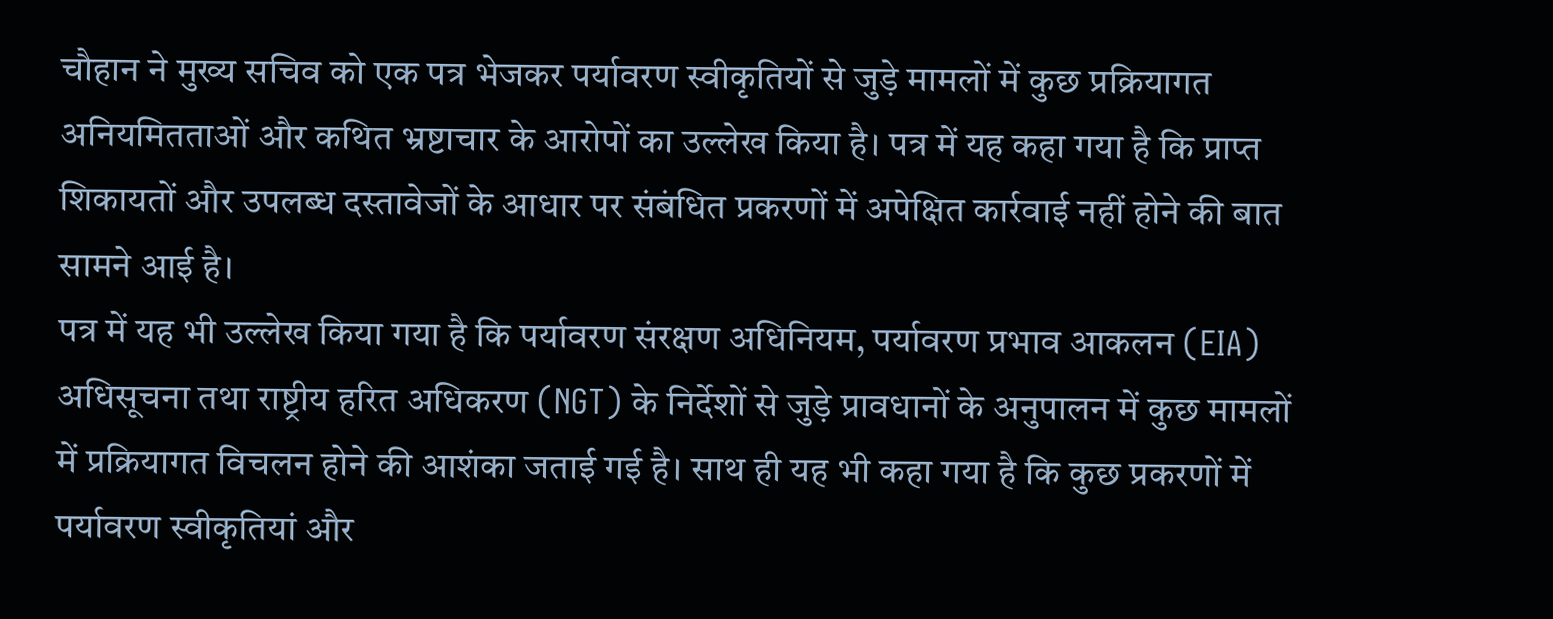चौहान ने मुख्य सचिव को एक पत्र भेजकर पर्यावरण स्वीकृतियों से जुड़े मामलों में कुछ प्रक्रियागत अनियमितताओं और कथित भ्रष्टाचार के आरोपों का उल्लेख किया है। पत्र में यह कहा गया है कि प्राप्त शिकायतों और उपलब्ध दस्तावेजों के आधार पर संबंधित प्रकरणों में अपेक्षित कार्रवाई नहीं होने की बात सामने आई है।
पत्र में यह भी उल्लेख किया गया है कि पर्यावरण संरक्षण अधिनियम, पर्यावरण प्रभाव आकलन (EIA) अधिसूचना तथा राष्ट्रीय हरित अधिकरण (NGT) के निर्देशों से जुड़े प्रावधानों के अनुपालन में कुछ मामलों में प्रक्रियागत विचलन होने की आशंका जताई गई है। साथ ही यह भी कहा गया है कि कुछ प्रकरणों में पर्यावरण स्वीकृतियां और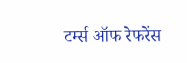टर्म्स ऑफ रेफरेंस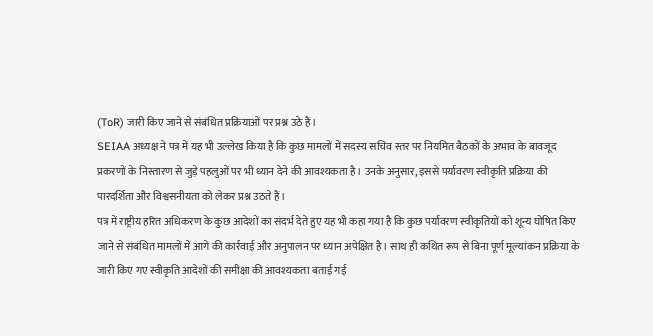(ToR) जारी किए जाने से संबंधित प्रक्रियाओं पर प्रश्न उठे हैं।
SEIAA अध्यक्ष ने पत्र में यह भी उल्लेख किया है कि कुछ मामलों में सदस्य सचिव स्तर पर नियमित बैठकों के अभाव के बावजूद प्रकरणों के निस्तारण से जुड़े पहलुओं पर भी ध्यान देने की आवश्यकता है। उनके अनुसार, इससे पर्यावरण स्वीकृति प्रक्रिया की पारदर्शिता और विश्वसनीयता को लेकर प्रश्न उठते हैं।
पत्र में राष्ट्रीय हरित अधिकरण के कुछ आदेशों का संदर्भ देते हुए यह भी कहा गया है कि कुछ पर्यावरण स्वीकृतियों को शून्य घोषित किए जाने से संबंधित मामलों में आगे की कार्रवाई और अनुपालन पर ध्यान अपेक्षित है। साथ ही कथित रूप से बिना पूर्ण मूल्यांकन प्रक्रिया के जारी किए गए स्वीकृति आदेशों की समीक्षा की आवश्यकता बताई गई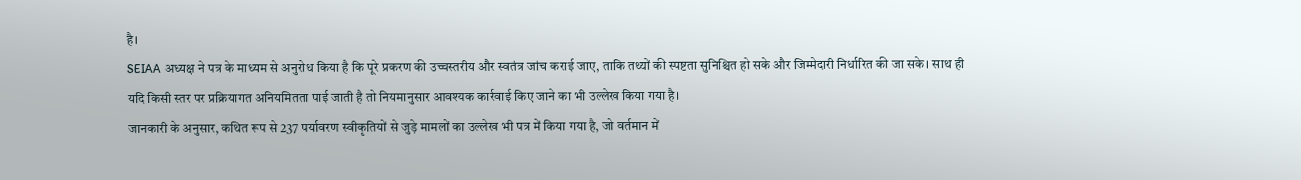है।
SEIAA अध्यक्ष ने पत्र के माध्यम से अनुरोध किया है कि पूरे प्रकरण की उच्चस्तरीय और स्वतंत्र जांच कराई जाए, ताकि तथ्यों की स्पष्टता सुनिश्चित हो सके और जिम्मेदारी निर्धारित की जा सके। साथ ही यदि किसी स्तर पर प्रक्रियागत अनियमितता पाई जाती है तो नियमानुसार आवश्यक कार्रवाई किए जाने का भी उल्लेख किया गया है।
जानकारी के अनुसार, कथित रूप से 237 पर्यावरण स्वीकृतियों से जुड़े मामलों का उल्लेख भी पत्र में किया गया है, जो वर्तमान में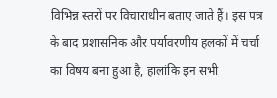विभिन्न स्तरों पर विचाराधीन बताए जाते हैं। इस पत्र के बाद प्रशासनिक और पर्यावरणीय हलकों में चर्चा का विषय बना हुआ है, हालांकि इन सभी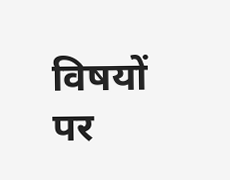विषयों पर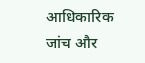आधिकारिक जांच और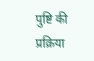पुष्टि की प्रक्रिया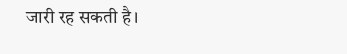जारी रह सकती है।